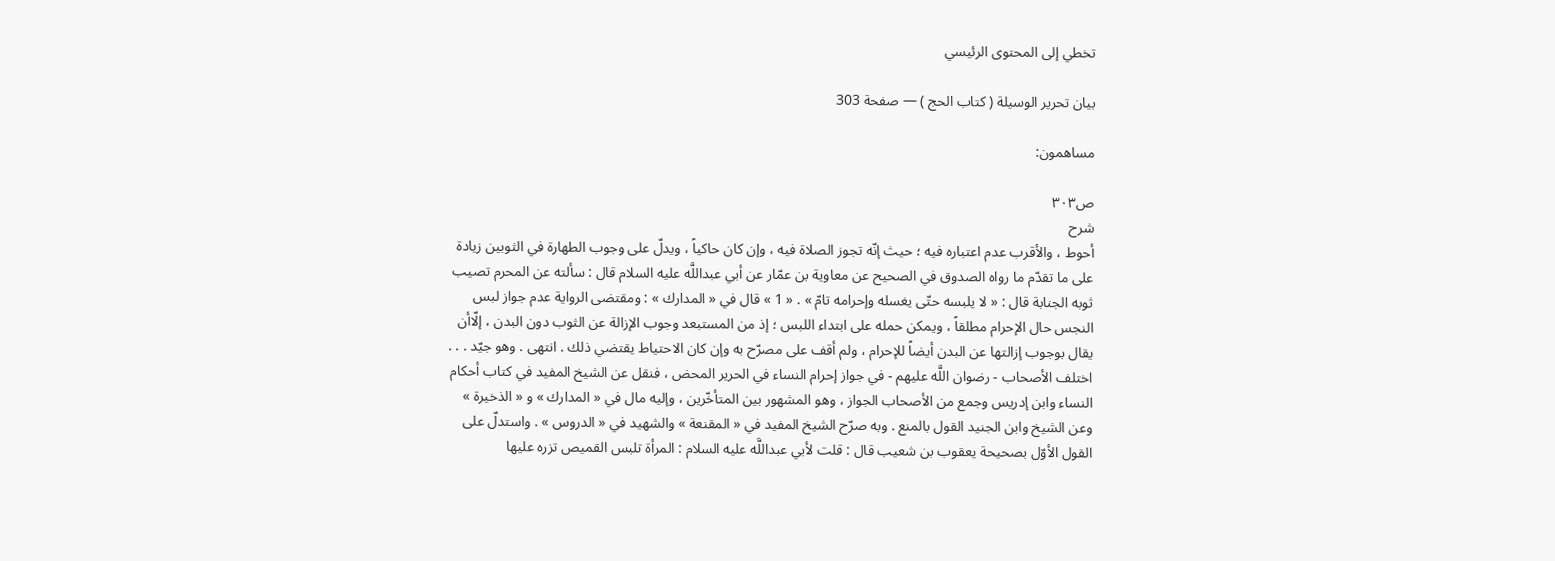تخطي إلى المحتوى الرئيسي

بيان تحرير الوسيلة ( كتاب الحج ) — صفحة 303

مساهمون:

ص٣٠٣
شرح
أحوط ، والأقرب عدم اعتباره فيه ؛ حيث إنّه تجوز الصلاة فيه ، وإن كان حاكياً ، ويدلّ على وجوب الطهارة في الثوبين زيادة على ما تقدّم ما رواه الصدوق في الصحيح عن معاوية بن عمّار عن أبي عبداللَّه عليه السلام قال : سألته عن المحرم تصيب ثوبه الجنابة قال : « لا يلبسه حتّى يغسله وإحرامه تامّ » . « 1 » قال في « المدارك » : ومقتضى الرواية عدم جواز لبس النجس حال الإحرام مطلقاً ، ويمكن حمله على ابتداء اللبس ؛ إذ من المستبعد وجوب الإزالة عن الثوب دون البدن ، إلّاأن يقال بوجوب إزالتها عن البدن أيضاً للإحرام ، ولم أقف على مصرّح به وإن كان الاحتياط يقتضي ذلك . انتهى . وهو جيّد . . . اختلف الأصحاب - رضوان اللَّه عليهم - في جواز إحرام النساء في الحرير المحض ، فنقل عن الشيخ المفيد في كتاب أحكام النساء وابن إدريس وجمع من الأصحاب الجواز ، وهو المشهور بين المتأخّرين ، وإليه مال في « المدارك » و « الذخيرة » وعن الشيخ وابن الجنيد القول بالمنع . وبه صرّح الشيخ المفيد في « المقنعة » والشهيد في « الدروس » . واستدلّ على القول الأوّل بصحيحة يعقوب بن شعيب قال : قلت لأبي عبداللَّه عليه السلام : المرأة تلبس القميص تزره عليها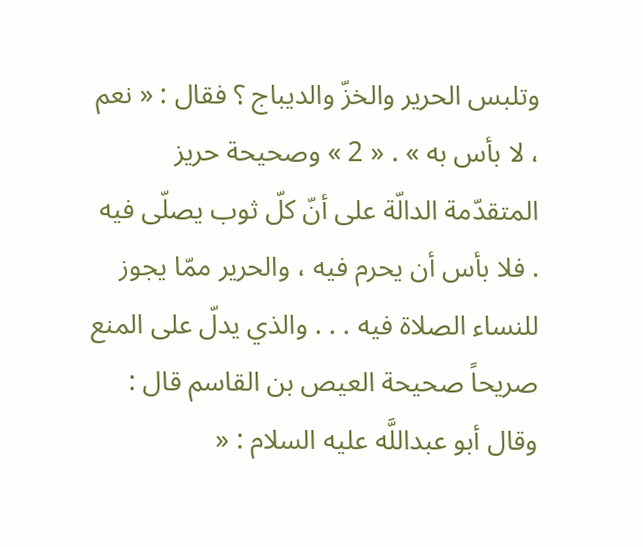وتلبس الحرير والخزّ والديباج ؟ فقال : « نعم ، لا بأس به » . « 2 » وصحيحة حريز المتقدّمة الدالّة على أنّ كلّ ثوب يصلّى فيه . فلا بأس أن يحرم فيه ، والحرير ممّا يجوز للنساء الصلاة فيه . . . والذي يدلّ على المنع صريحاً صحيحة العيص بن القاسم قال : وقال أبو عبداللَّه عليه السلام : «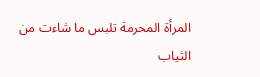المرأة المحرمة تلبس ما شاءت من الثياب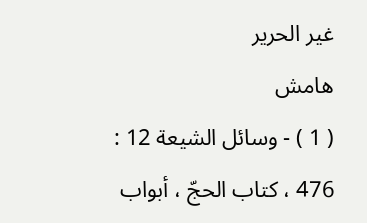غير الحرير
هامش
( 1 ) - وسائل الشيعة 12 : 476 ، كتاب الحجّ ، أبواب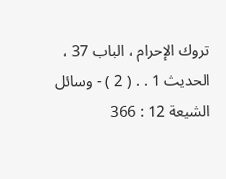تروك الإحرام ، الباب 37 ، الحديث 1 . . ( 2 ) - وسائل الشيعة 12 : 366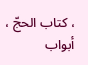، كتاب الحجّ ، أبواب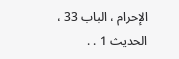الإحرام ، الباب 33 ، الحديث 1 . .